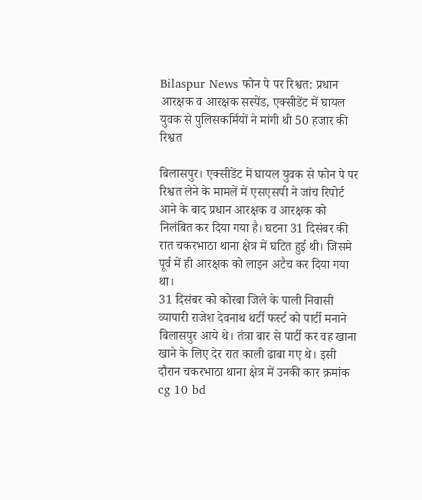Bilaspur News फोन पे पर रिश्वत: प्रधान आरक्षक व आरक्षक सस्पेंड, एक्सीडेंट में घायल युवक से पुलिसकर्मियों ने मांगी थी 50 हजार की रिश्वत

बिलासपुर। एक्सीडेंट में घायल युवक से फोन पे पर रिश्वत लेने के मामलें में एसएसपी ने जांच रिपोर्ट आने के बाद प्रधान आरक्षक व आरक्षक को निलंबित कर दिया गया है। घटना 31 दिसंबर की रात चकरभाठा थाना क्षेत्र में घटित हुई थी। जिसमे पूर्व में ही आरक्षक को लाइन अटैच कर दिया गया था।
31 दिसंबर को कोरबा जिले के पाली निवासी व्यापारी राजेश देवनाथ थर्टी फर्स्ट को पार्टी मनाने बिलासपुर आये थे। तंत्रा बार से पार्टी कर वह खाना खाने के लिए देर रात काली ढाबा गए थे। इसी दौरान चकरभाठा थाना क्षेत्र में उनकी कार क्रमांक cg 10 bd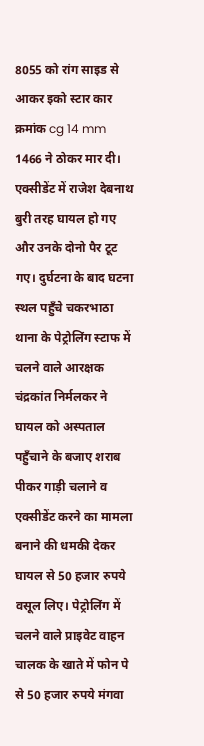8055 को रांग साइड से आकर इको स्टार कार क्रमांक cg 14 mm 1466 ने ठोकर मार दी। एक्सीडेंट में राजेश देबनाथ बुरी तरह घायल हो गए और उनके दोनो पैर टूट गए। दुर्घटना के बाद घटना स्थल पहुँचे चकरभाठा थाना के पेट्रोलिंग स्टाफ में चलने वाले आरक्षक चंद्रकांत निर्मलकर ने घायल को अस्पताल पहुँचाने के बजाए शराब पीकर गाड़ी चलाने व एक्सीडेंट करने का मामला बनाने की धमकी देकर घायल से 50 हजार रुपये वसूल लिए। पेट्रोलिंग में चलने वाले प्राइवेट वाहन चालक के खाते में फोन पे से 50 हजार रुपये मंगवा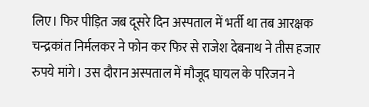लिए। फिर पीड़ित जब दूसरे दिन अस्पताल में भर्ती था तब आरक्षक चन्द्रकांत निर्मलकर ने फोन कर फिर से राजेश देबनाथ ने तीस हजार रुपये मांगे। उस दौरान अस्पताल में मौजूद घायल के परिजन ने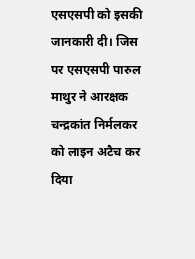एसएसपी को इसकी जानकारी दी। जिस पर एसएसपी पारुल माथुर ने आरक्षक चन्द्रकांत निर्मलकर को लाइन अटैच कर दिया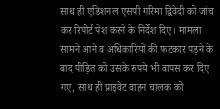साथ ही एडिशनल एसपी गरिमा द्विवेदी को जांच कर रिपोर्ट पेश करने के निर्देश दिए। मामला सामने आने व अधिकारियों की फटकार पड़ने के बाद पीड़ित को उसके रुपये भी वापस कर दिए गए, साथ ही प्राइवेट वाहन चालक को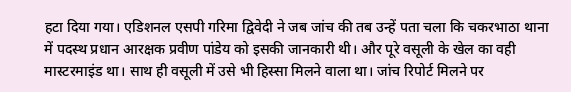हटा दिया गया। एडिशनल एसपी गरिमा द्विवेदी ने जब जांच की तब उन्हें पता चला कि चकरभाठा थाना में पदस्थ प्रधान आरक्षक प्रवीण पांडेय को इसकी जानकारी थी। और पूरे वसूली के खेल का वही मास्टरमाइंड था। साथ ही वसूली में उसे भी हिस्सा मिलने वाला था। जांच रिपोर्ट मिलने पर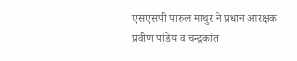एसएसपी पारुल माथुर ने प्रधान आरक्षक प्रवीण पांडेय व चन्द्रकांत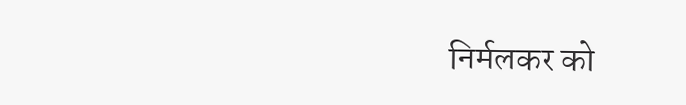निर्मलकर को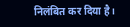निलंबित कर दिया है।